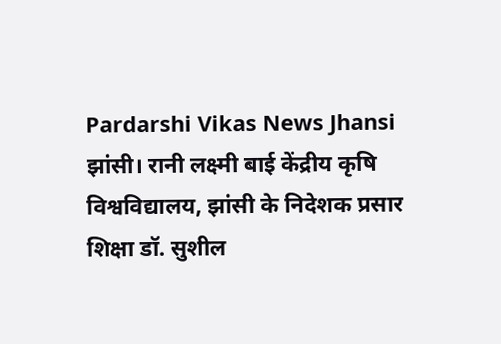Pardarshi Vikas News Jhansi
झांसी। रानी लक्ष्मी बाई केंद्रीय कृषि विश्वविद्यालय, झांसी के निदेशक प्रसार शिक्षा डॉ. सुशील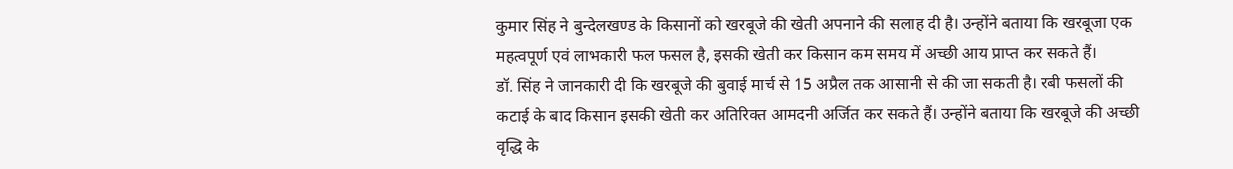कुमार सिंह ने बुन्देलखण्ड के किसानों को खरबूजे की खेती अपनाने की सलाह दी है। उन्होंने बताया कि खरबूजा एक महत्वपूर्ण एवं लाभकारी फल फसल है, इसकी खेती कर किसान कम समय में अच्छी आय प्राप्त कर सकते हैं।
डॉ. सिंह ने जानकारी दी कि खरबूजे की बुवाई मार्च से 15 अप्रैल तक आसानी से की जा सकती है। रबी फसलों की कटाई के बाद किसान इसकी खेती कर अतिरिक्त आमदनी अर्जित कर सकते हैं। उन्होंने बताया कि खरबूजे की अच्छी वृद्धि के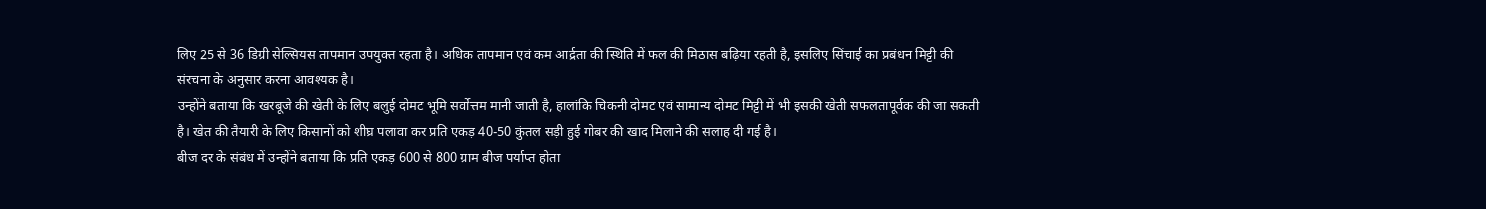लिए 25 से 36 डिग्री सेल्सियस तापमान उपयुक्त रहता है। अधिक तापमान एवं कम आर्द्रता की स्थिति में फल की मिठास बढ़िया रहती है, इसलिए सिंचाई का प्रबंधन मिट्टी की संरचना के अनुसार करना आवश्यक है।
उन्होंने बताया कि खरबूजे की खेती के लिए बलुई दोमट भूमि सर्वोत्तम मानी जाती है, हालांकि चिकनी दोमट एवं सामान्य दोमट मिट्टी में भी इसकी खेती सफलतापूर्वक की जा सकती है। खेत की तैयारी के लिए किसानों को शीघ्र पलावा कर प्रति एकड़ 40-50 कुंतल सड़ी हुई गोबर की खाद मिलाने की सलाह दी गई है।
बीज दर के संबंध में उन्होंने बताया कि प्रति एकड़ 600 से 800 ग्राम बीज पर्याप्त होता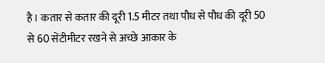है। कतार से कतार की दूरी 1.5 मीटर तथा पौध से पौध की दूरी 50 से 60 सेंटीमीटर रखने से अच्छे आकार के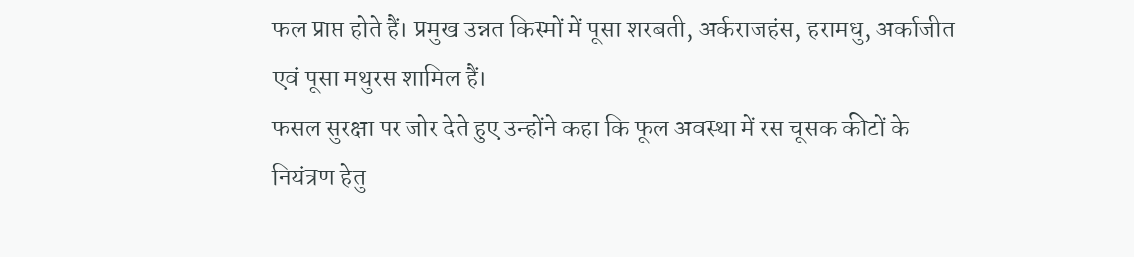फल प्राप्त होते हैं। प्रमुख उन्नत किस्मों में पूसा शरबती, अर्कराजहंस, हरामधु, अर्काजीत एवं पूसा मथुरस शामिल हैं।
फसल सुरक्षा पर जोर देते हुए उन्होंने कहा कि फूल अवस्था में रस चूसक कीटों के नियंत्रण हेतु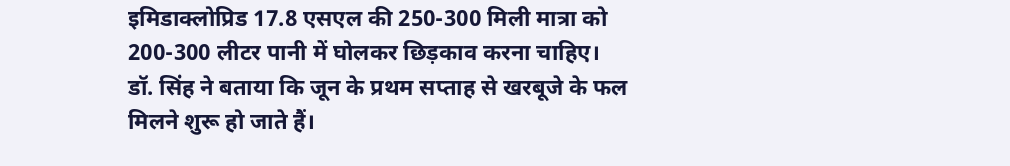इमिडाक्लोप्रिड 17.8 एसएल की 250-300 मिली मात्रा को 200-300 लीटर पानी में घोलकर छिड़काव करना चाहिए।
डॉ. सिंह ने बताया कि जून के प्रथम सप्ताह से खरबूजे के फल मिलने शुरू हो जाते हैं।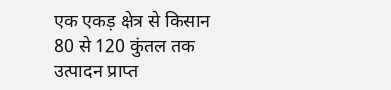एक एकड़ क्षेत्र से किसान 80 से 120 कुंतल तक उत्पादन प्राप्त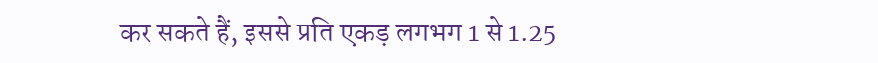कर सकते हैं, इससे प्रति एकड़ लगभग 1 से 1.25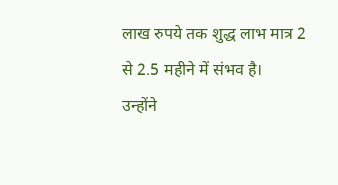लाख रुपये तक शुद्ध लाभ मात्र 2 से 2.5 महीने में संभव है।
उन्होंने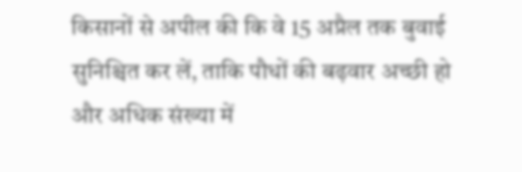किसानों से अपील की कि वे 15 अप्रैल तक बुवाई सुनिश्चित कर लें, ताकि पौधों की बढ़वार अच्छी हो और अधिक संख्या में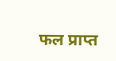फल प्राप्त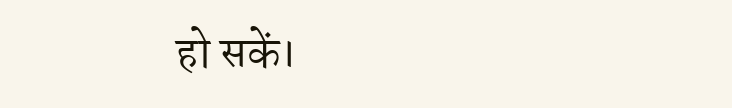हो सकें।